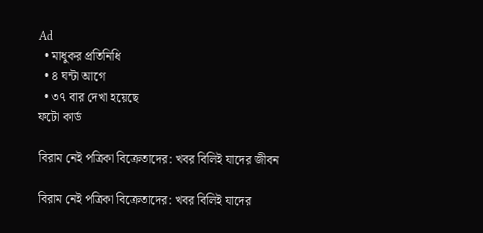Ad
  • মাধুকর প্রতিনিধি
  • ৪ ঘন্টা আগে
  • ৩৭ বার দেখা হয়েছে
ফটো কার্ড

বিরাম নেই পত্রিকা বিক্রেতাদের: খবর বিলিই যাদের জীবন

বিরাম নেই পত্রিকা বিক্রেতাদের: খবর বিলিই যাদের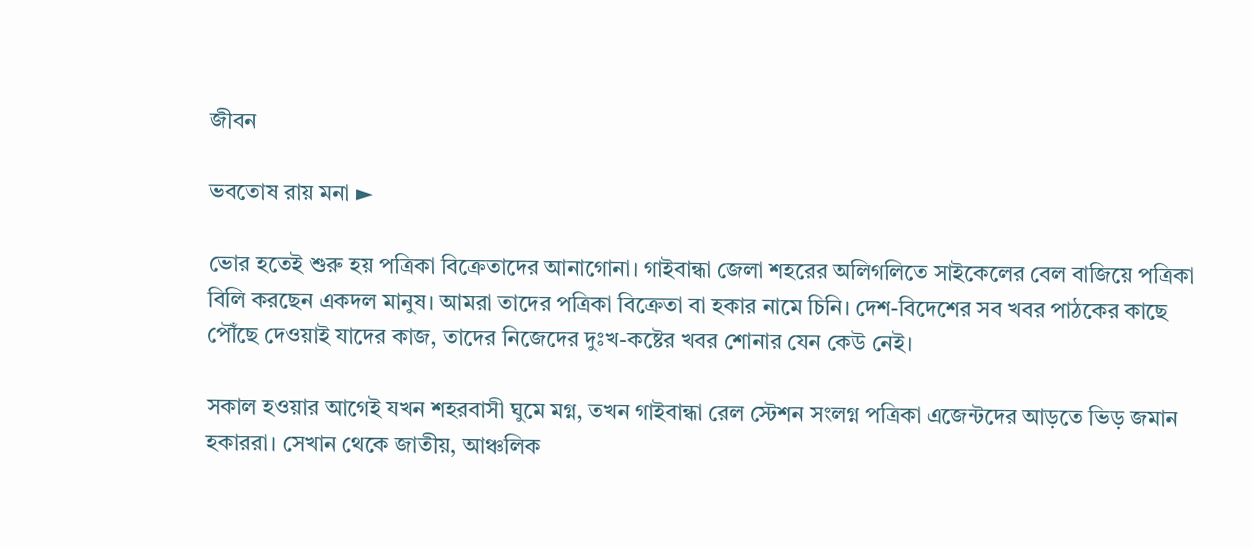জীবন

ভবতোষ রায় মনা ►

ভোর হতেই শুরু হয় পত্রিকা বিক্রেতাদের আনাগোনা। গাইবান্ধা জেলা শহরের অলিগলিতে সাইকেলের বেল বাজিয়ে পত্রিকা বিলি করছেন একদল মানুষ। আমরা তাদের পত্রিকা বিক্রেতা বা হকার নামে চিনি। দেশ-বিদেশের সব খবর পাঠকের কাছে পৌঁছে দেওয়াই যাদের কাজ, তাদের নিজেদের দুঃখ-কষ্টের খবর শোনার যেন কেউ নেই।

সকাল হওয়ার আগেই যখন শহরবাসী ঘুমে মগ্ন, তখন গাইবান্ধা রেল স্টেশন সংলগ্ন পত্রিকা এজেন্টদের আড়তে ভিড় জমান হকাররা। সেখান থেকে জাতীয়, আঞ্চলিক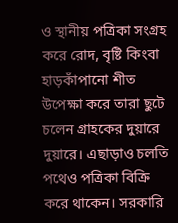ও স্থানীয় পত্রিকা সংগ্রহ করে রোদ, বৃষ্টি কিংবা হাড়কাঁপানো শীত উপেক্ষা করে তারা ছুটে চলেন গ্রাহকের দুয়ারে দুয়ারে। এছাড়াও চলতি পথেও পত্রিকা বিক্রি করে থাকেন। সরকারি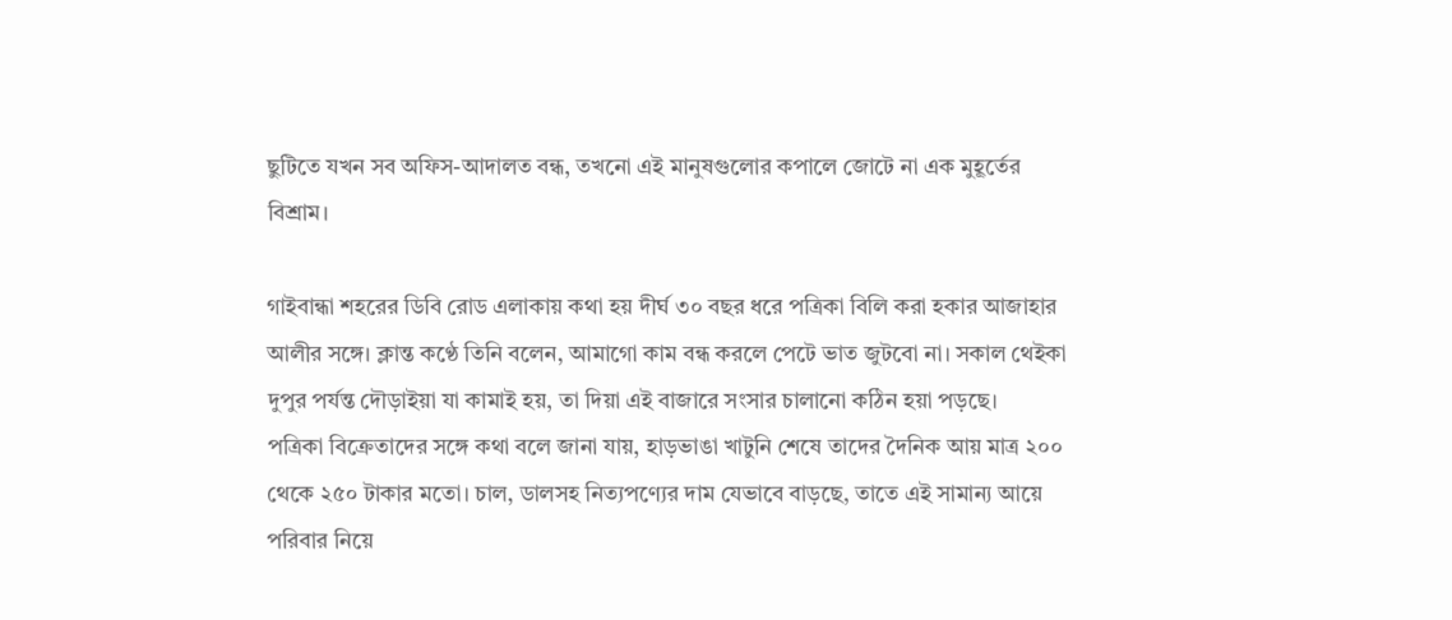ছুটিতে যখন সব অফিস-আদালত বন্ধ, তখনো এই মানুষগুলোর কপালে জোটে না এক মুহূর্তের বিশ্রাম।

গাইবান্ধা শহরের ডিবি রোড এলাকায় কথা হয় দীর্ঘ ৩০ বছর ধরে পত্রিকা বিলি করা হকার আজাহার আলীর সঙ্গে। ক্লান্ত কণ্ঠে তিনি বলেন, আমাগো কাম বন্ধ করলে পেটে ভাত জুটবো না। সকাল থেইকা দুপুর পর্যন্ত দৌড়াইয়া যা কামাই হয়, তা দিয়া এই বাজারে সংসার চালানো কঠিন হয়া পড়ছে।
পত্রিকা বিক্রেতাদের সঙ্গে কথা বলে জানা যায়, হাড়ভাঙা খাটুনি শেষে তাদের দৈনিক আয় মাত্র ২০০ থেকে ২৫০ টাকার মতো। চাল, ডালসহ নিত্যপণ্যের দাম যেভাবে বাড়ছে, তাতে এই সামান্য আয়ে পরিবার নিয়ে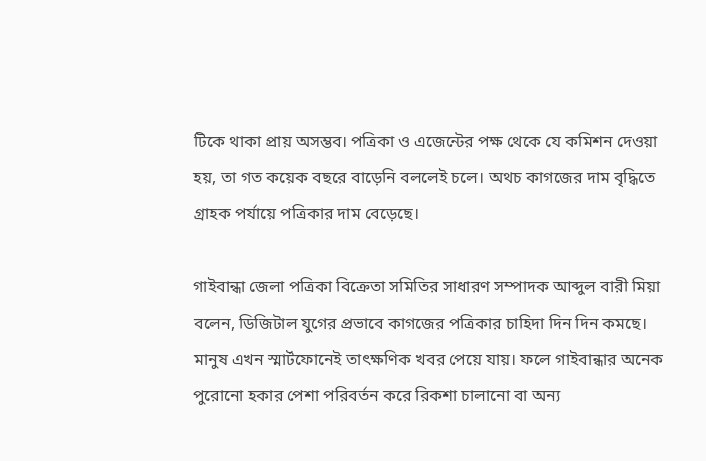টিকে থাকা প্রায় অসম্ভব। পত্রিকা ও এজেন্টের পক্ষ থেকে যে কমিশন দেওয়া হয়, তা গত কয়েক বছরে বাড়েনি বললেই চলে। অথচ কাগজের দাম বৃদ্ধিতে গ্রাহক পর্যায়ে পত্রিকার দাম বেড়েছে।

গাইবান্ধা জেলা পত্রিকা বিক্রেতা সমিতির সাধারণ সম্পাদক আব্দুল বারী মিয়া বলেন, ডিজিটাল যুগের প্রভাবে কাগজের পত্রিকার চাহিদা দিন দিন কমছে। মানুষ এখন স্মার্টফোনেই তাৎক্ষণিক খবর পেয়ে যায়। ফলে গাইবান্ধার অনেক পুরোনো হকার পেশা পরিবর্তন করে রিকশা চালানো বা অন্য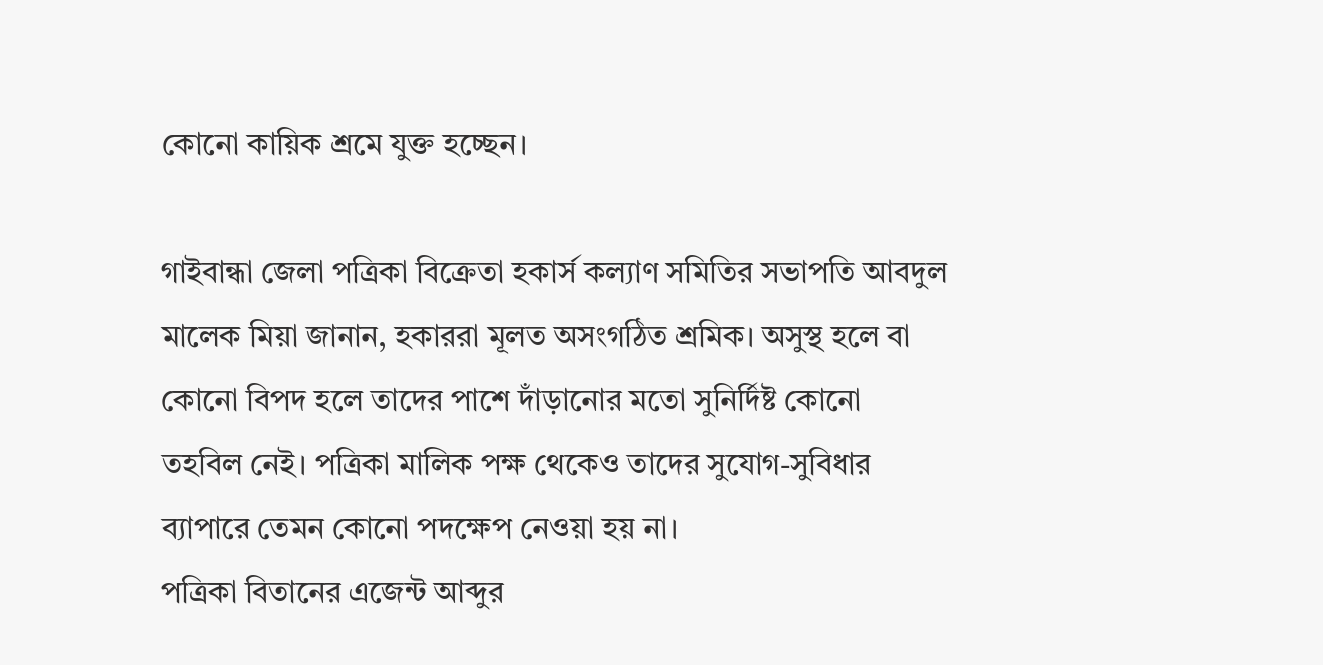কোনো কায়িক শ্রমে যুক্ত হচ্ছেন।

গাইবান্ধা জেলা পত্রিকা বিক্রেতা হকার্স কল্যাণ সমিতির সভাপতি আবদুল মালেক মিয়া জানান, হকাররা মূলত অসংগঠিত শ্রমিক। অসুস্থ হলে বা কোনো বিপদ হলে তাদের পাশে দাঁড়ানোর মতো সুনির্দিষ্ট কোনো তহবিল নেই। পত্রিকা মালিক পক্ষ থেকেও তাদের সুযোগ-সুবিধার ব্যাপারে তেমন কোনো পদক্ষেপ নেওয়া হয় না।
পত্রিকা বিতানের এজেন্ট আব্দুর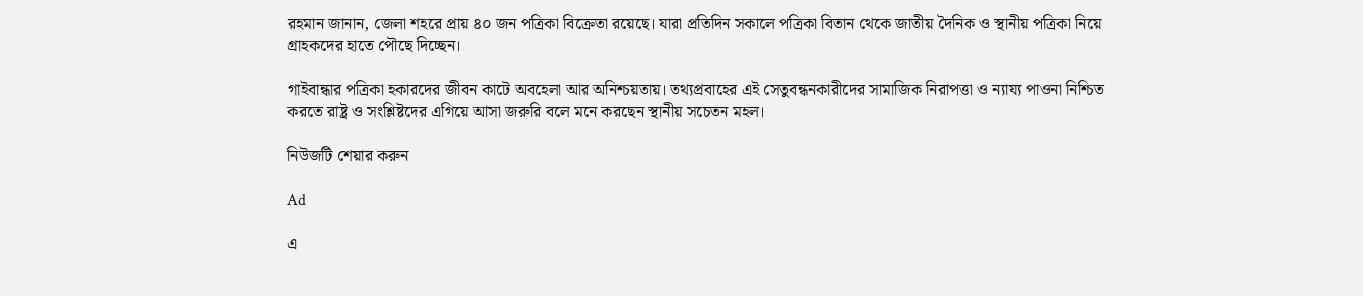রহমান জানান, জেলা শহরে প্রায় ৪০ জন পত্রিকা বিক্রেতা রয়েছে। যারা প্রতিদিন সকালে পত্রিকা বিতান থেকে জাতীয় দৈনিক ও স্থানীয় পত্রিকা নিয়ে গ্রাহকদের হাতে পৌছে দিচ্ছেন।

গাইবান্ধার পত্রিকা হকারদের জীবন কাটে অবহেলা আর অনিশ্চয়তায়। তথ্যপ্রবাহের এই সেতুবন্ধনকারীদের সামাজিক নিরাপত্তা ও ন্যায্য পাওনা নিশ্চিত করতে রাষ্ট্র ও সংশ্লিষ্টদের এগিয়ে আসা জরুরি বলে মনে করছেন স্থানীয় সচেতন মহল।

নিউজটি শেয়ার করুন

Ad

এ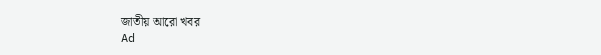জাতীয় আরো খবর
Ad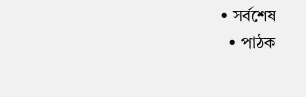• সর্বশেষ
  • পাঠক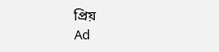প্রিয়
Ad